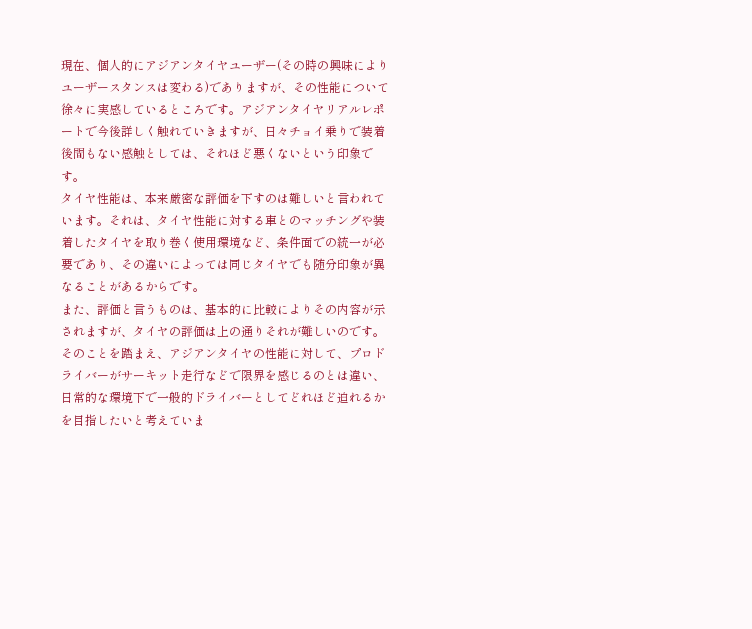現在、個人的にアジアンタイヤユーザー(その時の興味によりユーザースタンスは変わる)でありますが、その性能について徐々に実感しているところです。アジアンタイヤリアルレポートで今後詳しく触れていきますが、日々チョイ乗りで装着後間もない感触としては、それほど悪くないという印象です。
タイヤ性能は、本来厳密な評価を下すのは難しいと言われています。それは、タイヤ性能に対する車とのマッチングや装着したタイヤを取り巻く使用環境など、条件面での統一が必要であり、その違いによっては同じタイヤでも随分印象が異なることがあるからです。
また、評価と言うものは、基本的に比較によりその内容が示されますが、タイヤの評価は上の通りそれが難しいのです。
そのことを踏まえ、アジアンタイヤの性能に対して、プロドライバーがサーキット走行などで限界を感じるのとは違い、日常的な環境下で一般的ドライバーとしてどれほど迫れるかを目指したいと考えていま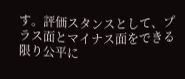す。評価スタンスとして、プラス面とマイナス面をできる限り公平に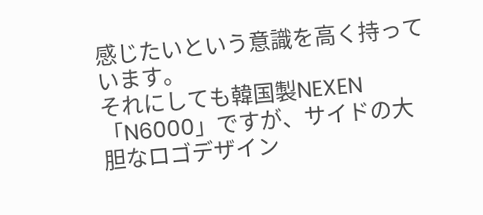感じたいという意識を高く持っています。
それにしても韓国製NEXEN「N6000」ですが、サイドの大胆なロゴデザイン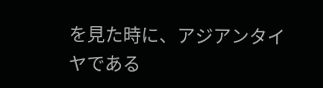を見た時に、アジアンタイヤである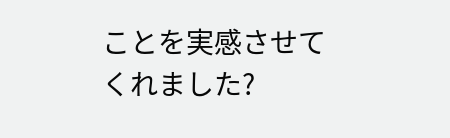ことを実感させてくれました?